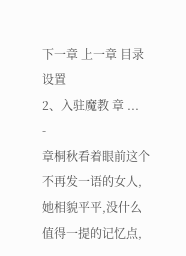下一章 上一章 目录 设置
2、入驻魔教 章 ...
-
章桐秋看着眼前这个不再发一语的女人,她相貌平平,没什么值得一提的记忆点,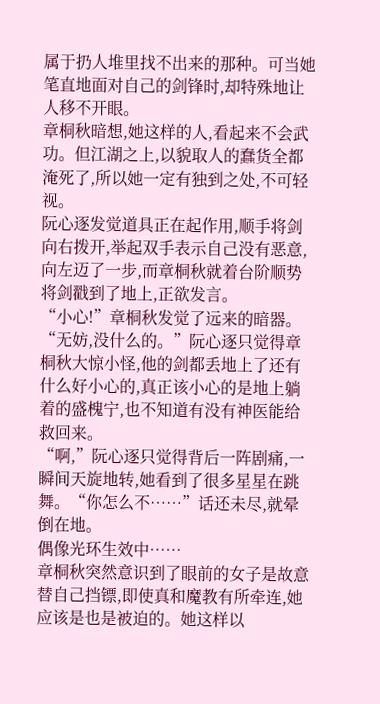属于扔人堆里找不出来的那种。可当她笔直地面对自己的剑锋时,却特殊地让人移不开眼。
章桐秋暗想,她这样的人,看起来不会武功。但江湖之上,以貌取人的蠢货全都淹死了,所以她一定有独到之处,不可轻视。
阮心逐发觉道具正在起作用,顺手将剑向右拨开,举起双手表示自己没有恶意,向左迈了一步,而章桐秋就着台阶顺势将剑戳到了地上,正欲发言。
“小心!”章桐秋发觉了远来的暗器。
“无妨,没什么的。”阮心逐只觉得章桐秋大惊小怪,他的剑都丢地上了还有什么好小心的,真正该小心的是地上躺着的盛槐宁,也不知道有没有神医能给救回来。
“啊,”阮心逐只觉得背后一阵剧痛,一瞬间天旋地转,她看到了很多星星在跳舞。“你怎么不……”话还未尽,就晕倒在地。
偶像光环生效中……
章桐秋突然意识到了眼前的女子是故意替自己挡镖,即使真和魔教有所牵连,她应该是也是被迫的。她这样以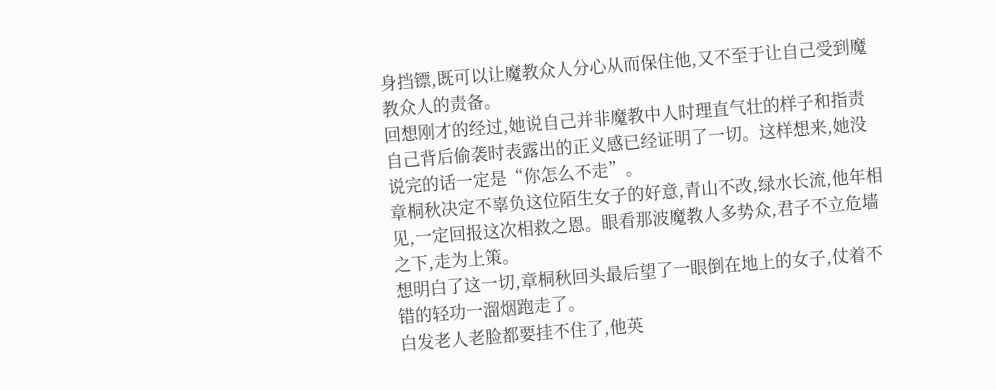身挡镖,既可以让魔教众人分心从而保住他,又不至于让自己受到魔教众人的责备。
回想刚才的经过,她说自己并非魔教中人时理直气壮的样子和指责自己背后偷袭时表露出的正义感已经证明了一切。这样想来,她没说完的话一定是“你怎么不走”。
章桐秋决定不辜负这位陌生女子的好意,青山不改,绿水长流,他年相见,一定回报这次相救之恩。眼看那波魔教人多势众,君子不立危墙之下,走为上策。
想明白了这一切,章桐秋回头最后望了一眼倒在地上的女子,仗着不错的轻功一溜烟跑走了。
白发老人老脸都要挂不住了,他英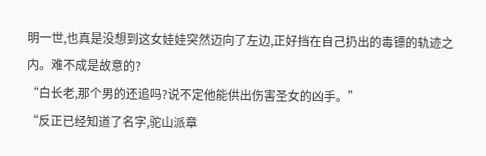明一世,也真是没想到这女娃娃突然迈向了左边,正好挡在自己扔出的毒镖的轨迹之内。难不成是故意的?
“白长老,那个男的还追吗?说不定他能供出伤害圣女的凶手。”
“反正已经知道了名字,驼山派章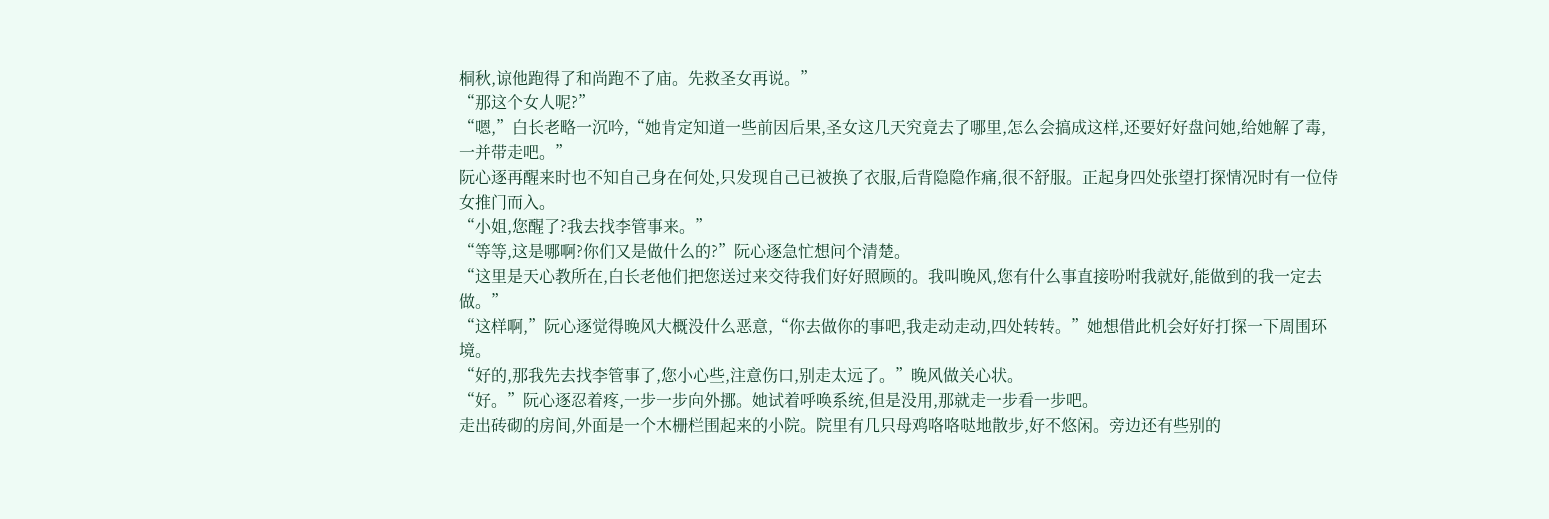桐秋,谅他跑得了和尚跑不了庙。先救圣女再说。”
“那这个女人呢?”
“嗯,”白长老略一沉吟,“她肯定知道一些前因后果,圣女这几天究竟去了哪里,怎么会搞成这样,还要好好盘问她,给她解了毒,一并带走吧。”
阮心逐再醒来时也不知自己身在何处,只发现自己已被换了衣服,后背隐隐作痛,很不舒服。正起身四处张望打探情况时有一位侍女推门而入。
“小姐,您醒了?我去找李管事来。”
“等等,这是哪啊?你们又是做什么的?”阮心逐急忙想问个清楚。
“这里是天心教所在,白长老他们把您送过来交待我们好好照顾的。我叫晚风,您有什么事直接吩咐我就好,能做到的我一定去做。”
“这样啊,”阮心逐觉得晚风大概没什么恶意,“你去做你的事吧,我走动走动,四处转转。”她想借此机会好好打探一下周围环境。
“好的,那我先去找李管事了,您小心些,注意伤口,别走太远了。”晚风做关心状。
“好。”阮心逐忍着疼,一步一步向外挪。她试着呼唤系统,但是没用,那就走一步看一步吧。
走出砖砌的房间,外面是一个木栅栏围起来的小院。院里有几只母鸡咯咯哒地散步,好不悠闲。旁边还有些别的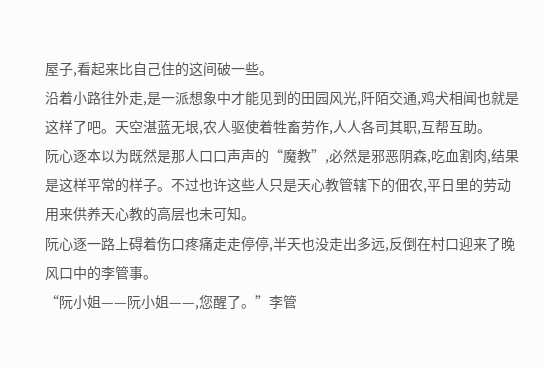屋子,看起来比自己住的这间破一些。
沿着小路往外走,是一派想象中才能见到的田园风光,阡陌交通,鸡犬相闻也就是这样了吧。天空湛蓝无垠,农人驱使着牲畜劳作,人人各司其职,互帮互助。
阮心逐本以为既然是那人口口声声的“魔教”,必然是邪恶阴森,吃血割肉,结果是这样平常的样子。不过也许这些人只是天心教管辖下的佃农,平日里的劳动用来供养天心教的高层也未可知。
阮心逐一路上碍着伤口疼痛走走停停,半天也没走出多远,反倒在村口迎来了晚风口中的李管事。
“阮小姐——阮小姐——,您醒了。”李管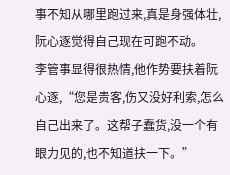事不知从哪里跑过来,真是身强体壮,阮心逐觉得自己现在可跑不动。
李管事显得很热情,他作势要扶着阮心逐,“您是贵客,伤又没好利索,怎么自己出来了。这帮子蠢货,没一个有眼力见的,也不知道扶一下。”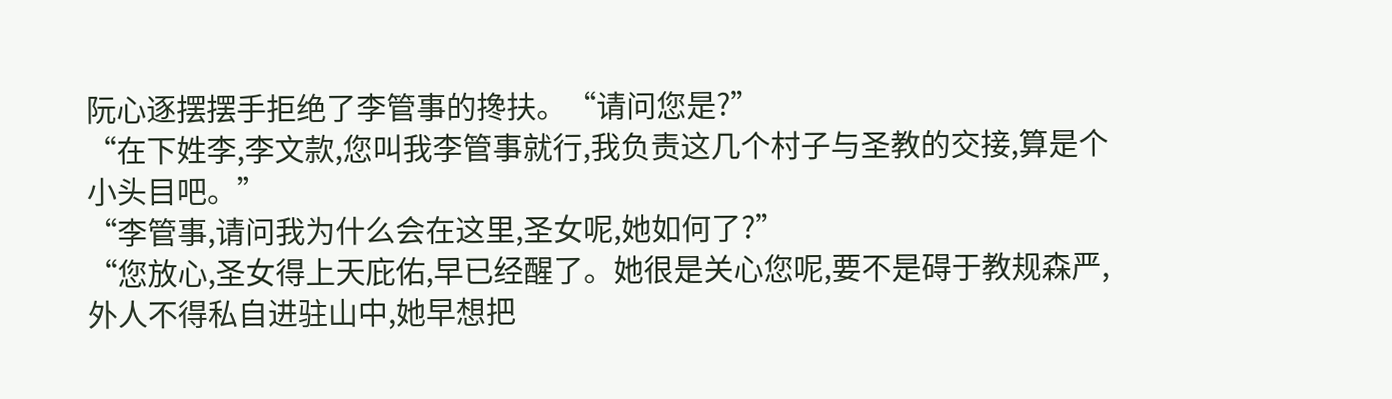阮心逐摆摆手拒绝了李管事的搀扶。“请问您是?”
“在下姓李,李文款,您叫我李管事就行,我负责这几个村子与圣教的交接,算是个小头目吧。”
“李管事,请问我为什么会在这里,圣女呢,她如何了?”
“您放心,圣女得上天庇佑,早已经醒了。她很是关心您呢,要不是碍于教规森严,外人不得私自进驻山中,她早想把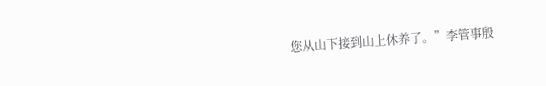您从山下接到山上休养了。”李管事殷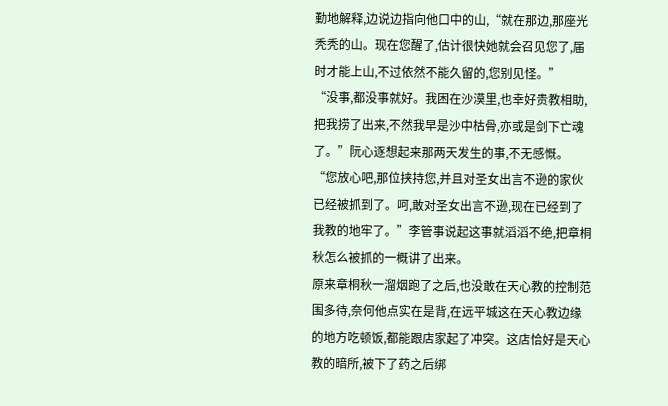勤地解释,边说边指向他口中的山,“就在那边,那座光秃秃的山。现在您醒了,估计很快她就会召见您了,届时才能上山,不过依然不能久留的,您别见怪。”
“没事,都没事就好。我困在沙漠里,也幸好贵教相助,把我捞了出来,不然我早是沙中枯骨,亦或是剑下亡魂了。”阮心逐想起来那两天发生的事,不无感慨。
“您放心吧,那位挟持您,并且对圣女出言不逊的家伙已经被抓到了。呵,敢对圣女出言不逊,现在已经到了我教的地牢了。”李管事说起这事就滔滔不绝,把章桐秋怎么被抓的一概讲了出来。
原来章桐秋一溜烟跑了之后,也没敢在天心教的控制范围多待,奈何他点实在是背,在远平城这在天心教边缘的地方吃顿饭,都能跟店家起了冲突。这店恰好是天心教的暗所,被下了药之后绑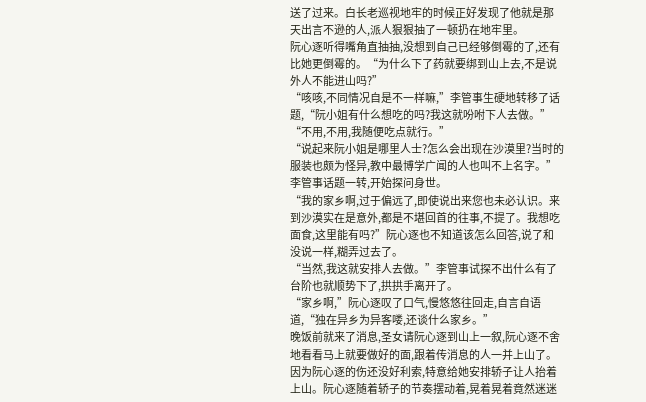送了过来。白长老巡视地牢的时候正好发现了他就是那天出言不逊的人,派人狠狠抽了一顿扔在地牢里。
阮心逐听得嘴角直抽抽,没想到自己已经够倒霉的了,还有比她更倒霉的。“为什么下了药就要绑到山上去,不是说外人不能进山吗?”
“咳咳,不同情况自是不一样嘛,”李管事生硬地转移了话题,“阮小姐有什么想吃的吗?我这就吩咐下人去做。”
“不用,不用,我随便吃点就行。”
“说起来阮小姐是哪里人士?怎么会出现在沙漠里?当时的服装也颇为怪异,教中最博学广闻的人也叫不上名字。”李管事话题一转,开始探问身世。
“我的家乡啊,过于偏远了,即使说出来您也未必认识。来到沙漠实在是意外,都是不堪回首的往事,不提了。我想吃面食,这里能有吗?”阮心逐也不知道该怎么回答,说了和没说一样,糊弄过去了。
“当然,我这就安排人去做。”李管事试探不出什么有了台阶也就顺势下了,拱拱手离开了。
“家乡啊,”阮心逐叹了口气,慢悠悠往回走,自言自语道,“独在异乡为异客喽,还谈什么家乡。”
晚饭前就来了消息,圣女请阮心逐到山上一叙,阮心逐不舍地看看马上就要做好的面,跟着传消息的人一并上山了。
因为阮心逐的伤还没好利索,特意给她安排轿子让人抬着上山。阮心逐随着轿子的节奏摆动着,晃着晃着竟然迷迷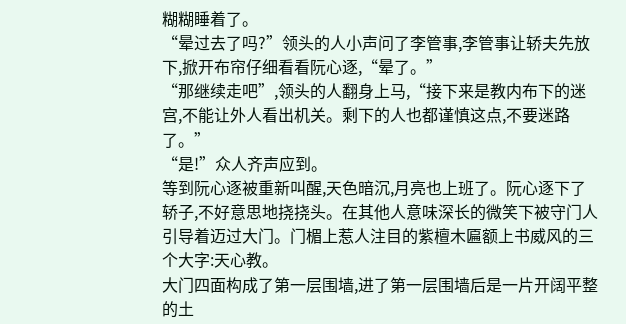糊糊睡着了。
“晕过去了吗?”领头的人小声问了李管事,李管事让轿夫先放下,掀开布帘仔细看看阮心逐,“晕了。”
“那继续走吧”,领头的人翻身上马,“接下来是教内布下的迷宫,不能让外人看出机关。剩下的人也都谨慎这点,不要迷路了。”
“是!”众人齐声应到。
等到阮心逐被重新叫醒,天色暗沉,月亮也上班了。阮心逐下了轿子,不好意思地挠挠头。在其他人意味深长的微笑下被守门人引导着迈过大门。门楣上惹人注目的紫檀木匾额上书威风的三个大字:天心教。
大门四面构成了第一层围墙,进了第一层围墙后是一片开阔平整的土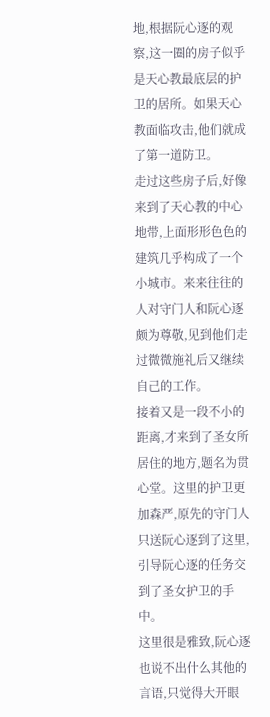地,根据阮心逐的观察,这一圈的房子似乎是天心教最底层的护卫的居所。如果天心教面临攻击,他们就成了第一道防卫。
走过这些房子后,好像来到了天心教的中心地带,上面形形色色的建筑几乎构成了一个小城市。来来往往的人对守门人和阮心逐颇为尊敬,见到他们走过微微施礼后又继续自己的工作。
接着又是一段不小的距离,才来到了圣女所居住的地方,题名为贯心堂。这里的护卫更加森严,原先的守门人只送阮心逐到了这里,引导阮心逐的任务交到了圣女护卫的手中。
这里很是雅致,阮心逐也说不出什么其他的言语,只觉得大开眼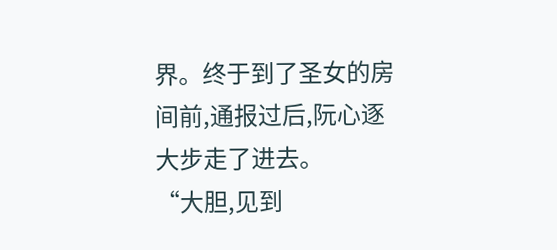界。终于到了圣女的房间前,通报过后,阮心逐大步走了进去。
“大胆,见到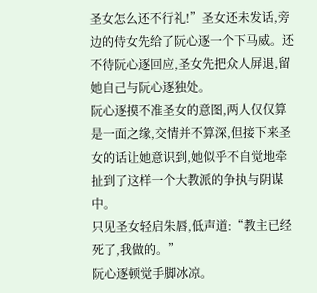圣女怎么还不行礼!”圣女还未发话,旁边的侍女先给了阮心逐一个下马威。还不待阮心逐回应,圣女先把众人屏退,留她自己与阮心逐独处。
阮心逐摸不准圣女的意图,两人仅仅算是一面之缘,交情并不算深,但接下来圣女的话让她意识到,她似乎不自觉地牵扯到了这样一个大教派的争执与阴谋中。
只见圣女轻启朱唇,低声道:“教主已经死了,我做的。”
阮心逐顿觉手脚冰凉。